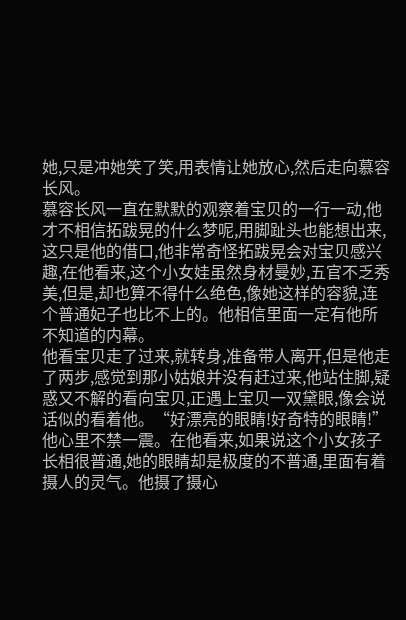她,只是冲她笑了笑,用表情让她放心,然后走向慕容长风。
慕容长风一直在默默的观察着宝贝的一行一动,他才不相信拓跋晃的什么梦呢,用脚趾头也能想出来,这只是他的借口,他非常奇怪拓跋晃会对宝贝感兴趣,在他看来,这个小女娃虽然身材曼妙,五官不乏秀美,但是,却也算不得什么绝色,像她这样的容貌,连个普通妃子也比不上的。他相信里面一定有他所不知道的内幕。
他看宝贝走了过来,就转身,准备带人离开,但是他走了两步,感觉到那小姑娘并没有赶过来,他站住脚,疑惑又不解的看向宝贝,正遇上宝贝一双黛眼,像会说话似的看着他。“好漂亮的眼睛!好奇特的眼睛!”他心里不禁一震。在他看来,如果说这个小女孩子长相很普通,她的眼睛却是极度的不普通,里面有着摄人的灵气。他摄了摄心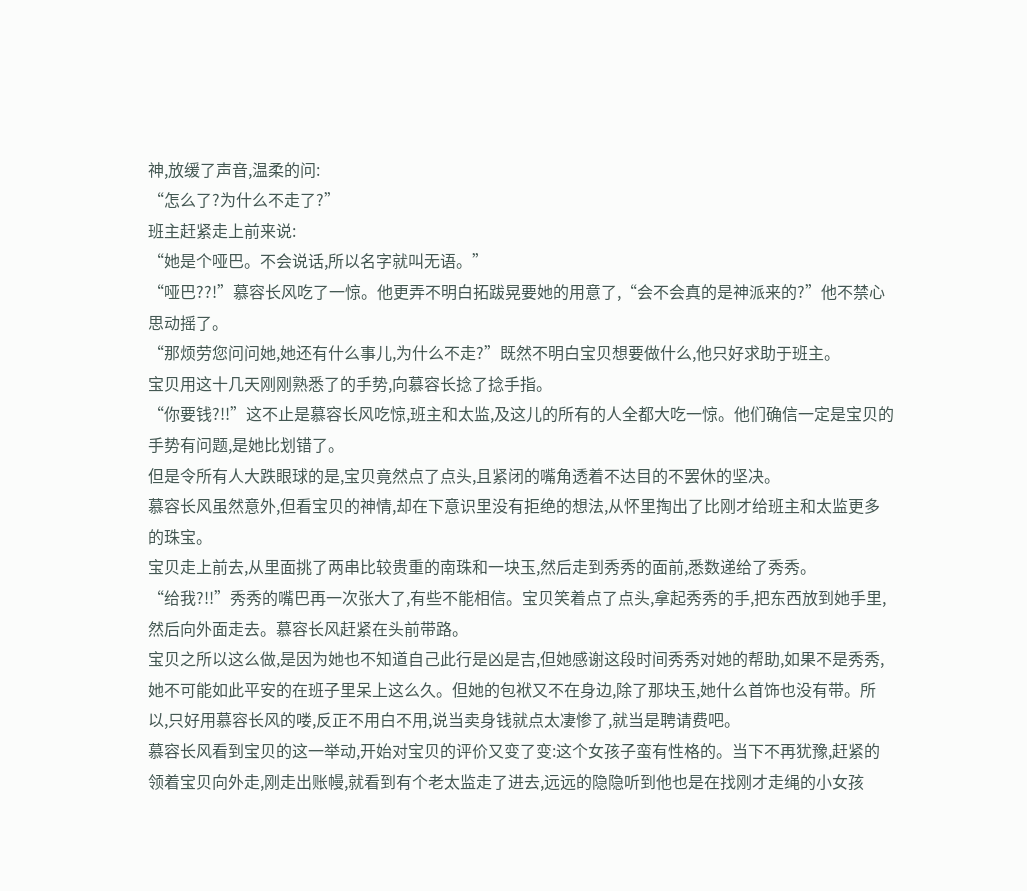神,放缓了声音,温柔的问:
“怎么了?为什么不走了?”
班主赶紧走上前来说:
“她是个哑巴。不会说话,所以名字就叫无语。”
“哑巴??!”慕容长风吃了一惊。他更弄不明白拓跋晃要她的用意了,“会不会真的是神派来的?”他不禁心思动摇了。
“那烦劳您问问她,她还有什么事儿,为什么不走?”既然不明白宝贝想要做什么,他只好求助于班主。
宝贝用这十几天刚刚熟悉了的手势,向慕容长捻了捻手指。
“你要钱?!!”这不止是慕容长风吃惊,班主和太监,及这儿的所有的人全都大吃一惊。他们确信一定是宝贝的手势有问题,是她比划错了。
但是令所有人大跌眼球的是,宝贝竟然点了点头,且紧闭的嘴角透着不达目的不罢休的坚决。
慕容长风虽然意外,但看宝贝的神情,却在下意识里没有拒绝的想法,从怀里掏出了比刚才给班主和太监更多的珠宝。
宝贝走上前去,从里面挑了两串比较贵重的南珠和一块玉,然后走到秀秀的面前,悉数递给了秀秀。
“给我?!!”秀秀的嘴巴再一次张大了,有些不能相信。宝贝笑着点了点头,拿起秀秀的手,把东西放到她手里,然后向外面走去。慕容长风赶紧在头前带路。
宝贝之所以这么做,是因为她也不知道自己此行是凶是吉,但她感谢这段时间秀秀对她的帮助,如果不是秀秀,她不可能如此平安的在班子里呆上这么久。但她的包袱又不在身边,除了那块玉,她什么首饰也没有带。所以,只好用慕容长风的喽,反正不用白不用,说当卖身钱就点太凄惨了,就当是聘请费吧。
慕容长风看到宝贝的这一举动,开始对宝贝的评价又变了变:这个女孩子蛮有性格的。当下不再犹豫,赶紧的领着宝贝向外走,刚走出账幔,就看到有个老太监走了进去,远远的隐隐听到他也是在找刚才走绳的小女孩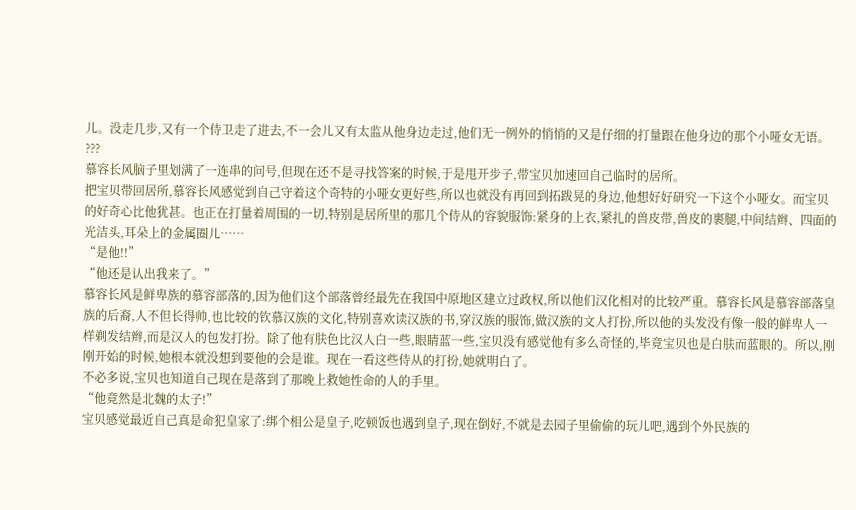儿。没走几步,又有一个侍卫走了进去,不一会儿又有太监从他身边走过,他们无一例外的悄悄的又是仔细的打量跟在他身边的那个小哑女无语。
???
慕容长风脑子里划满了一连串的问号,但现在还不是寻找答案的时候,于是甩开步子,带宝贝加速回自己临时的居所。
把宝贝带回居所,慕容长风感觉到自己守着这个奇特的小哑女更好些,所以也就没有再回到拓跋晃的身边,他想好好研究一下这个小哑女。而宝贝的好奇心比他犹甚。也正在打量着周围的一切,特别是居所里的那几个侍从的容貌服饰:紧身的上衣,紧扎的兽皮带,兽皮的裹腿,中间结辫、四面的光洁头,耳朵上的金属圈儿……
“是他!!”
“他还是认出我来了。”
慕容长风是鲜卑族的慕容部落的,因为他们这个部落曾经最先在我国中原地区建立过政权,所以他们汉化相对的比较严重。慕容长风是慕容部落皇族的后裔,人不但长得帅,也比较的钦慕汉族的文化,特别喜欢读汉族的书,穿汉族的服饰,做汉族的文人打扮,所以他的头发没有像一般的鲜卑人一样剃发结辫,而是汉人的包发打扮。除了他有肤色比汉人白一些,眼睛蓝一些,宝贝没有感觉他有多么奇怪的,毕竟宝贝也是白肤而蓝眼的。所以,刚刚开始的时候,她根本就没想到要他的会是谁。现在一看这些侍从的打扮,她就明白了。
不必多说,宝贝也知道自己现在是落到了那晚上救她性命的人的手里。
“他竟然是北魏的太子!”
宝贝感觉最近自己真是命犯皇家了:绑个相公是皇子,吃顿饭也遇到皇子,现在倒好,不就是去园子里偷偷的玩儿吧,遇到个外民族的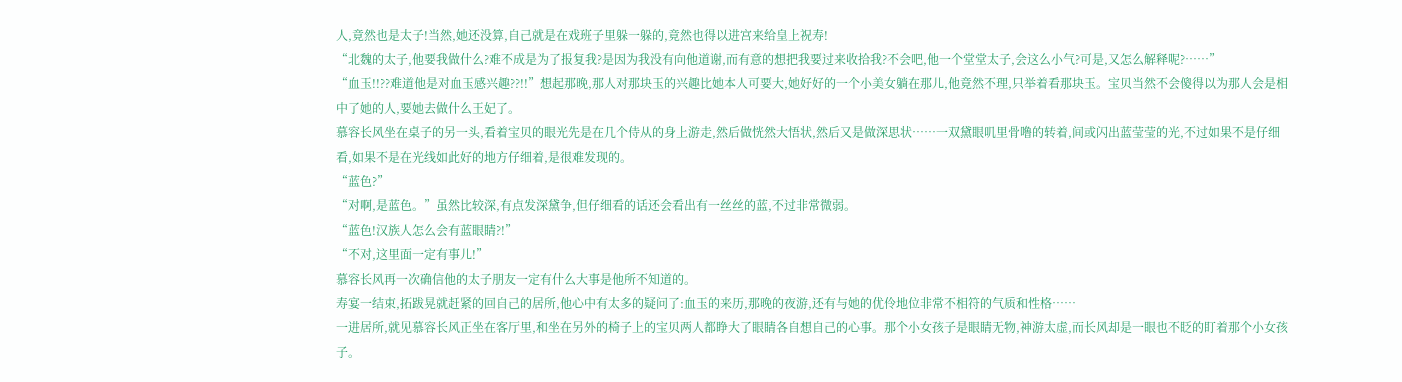人,竟然也是太子!当然,她还没算,自己就是在戏班子里躲一躲的,竟然也得以进宫来给皇上祝寿!
“北魏的太子,他要我做什么?难不成是为了报复我?是因为我没有向他道谢,而有意的想把我要过来收拾我?不会吧,他一个堂堂太子,会这么小气?可是,又怎么解释呢?……”
“血玉!!??难道他是对血玉感兴趣??!!”想起那晚,那人对那块玉的兴趣比她本人可要大,她好好的一个小美女躺在那儿,他竟然不理,只举着看那块玉。宝贝当然不会傻得以为那人会是相中了她的人,要她去做什么王妃了。
慕容长风坐在桌子的另一头,看着宝贝的眼光先是在几个侍从的身上游走,然后做恍然大悟状,然后又是做深思状……一双黛眼叽里骨噜的转着,间或闪出蓝莹莹的光,不过如果不是仔细看,如果不是在光线如此好的地方仔细着,是很难发现的。
“蓝色?”
“对啊,是蓝色。”虽然比较深,有点发深黛争,但仔细看的话还会看出有一丝丝的蓝,不过非常微弱。
“蓝色!汉族人怎么会有蓝眼睛?!”
“不对,这里面一定有事儿!”
慕容长风再一次确信他的太子朋友一定有什么大事是他所不知道的。
寿宴一结束,拓跋晃就赶紧的回自己的居所,他心中有太多的疑问了:血玉的来历,那晚的夜游,还有与她的优伶地位非常不相符的气质和性格……
一进居所,就见慕容长风正坐在客厅里,和坐在另外的椅子上的宝贝两人都睁大了眼睛各自想自己的心事。那个小女孩子是眼睛无物,神游太虚,而长风却是一眼也不眨的盯着那个小女孩子。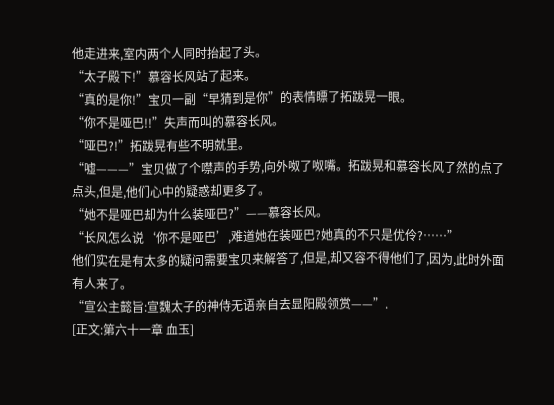他走进来,室内两个人同时抬起了头。
“太子殿下!”慕容长风站了起来。
“真的是你!”宝贝一副“早猜到是你”的表情瞟了拓跋晃一眼。
“你不是哑巴!!”失声而叫的慕容长风。
“哑巴?!”拓跋晃有些不明就里。
“嘘———”宝贝做了个噤声的手势,向外呶了呶嘴。拓跋晃和慕容长风了然的点了点头,但是,他们心中的疑惑却更多了。
“她不是哑巴却为什么装哑巴?”——慕容长风。
“长风怎么说‘你不是哑巴’,难道她在装哑巴?她真的不只是优伶?……”
他们实在是有太多的疑问需要宝贝来解答了,但是,却又容不得他们了,因为,此时外面有人来了。
“宣公主懿旨:宣魏太子的神侍无语亲自去显阳殿领赏——”.
[正文:第六十一章 血玉]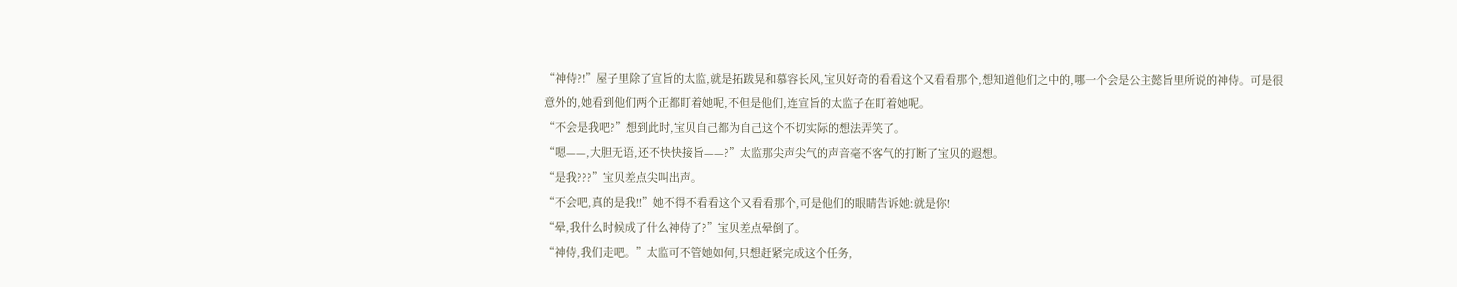“神侍?!”屋子里除了宣旨的太监,就是拓跋晃和慕容长风,宝贝好奇的看看这个又看看那个,想知道他们之中的,哪一个会是公主懿旨里所说的神侍。可是很意外的,她看到他们两个正都盯着她呢,不但是他们,连宣旨的太监子在盯着她呢。
“不会是我吧?”想到此时,宝贝自己都为自己这个不切实际的想法弄笑了。
“嗯——,大胆无语,还不快快接旨——?”太监那尖声尖气的声音毫不客气的打断了宝贝的遐想。
“是我???”宝贝差点尖叫出声。
“不会吧,真的是我!!”她不得不看看这个又看看那个,可是他们的眼睛告诉她:就是你!
“晕,我什么时候成了什么神侍了?”宝贝差点晕倒了。
“神侍,我们走吧。”太监可不管她如何,只想赶紧完成这个任务,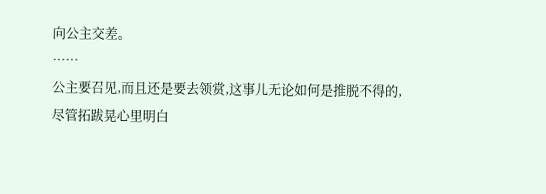向公主交差。
……
公主要召见,而且还是要去领赏,这事儿无论如何是推脱不得的,尽管拓跋晃心里明白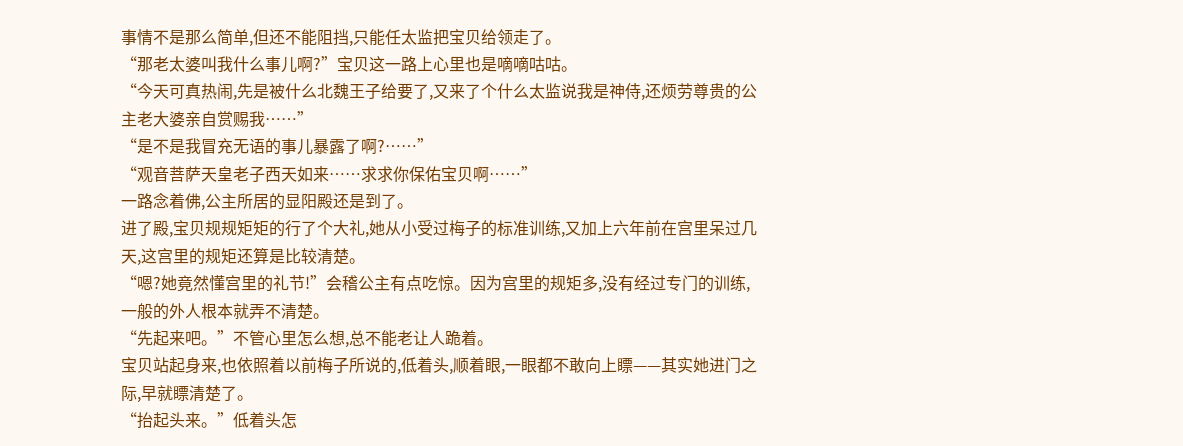事情不是那么简单,但还不能阻挡,只能任太监把宝贝给领走了。
“那老太婆叫我什么事儿啊?”宝贝这一路上心里也是嘀嘀咕咕。
“今天可真热闹,先是被什么北魏王子给要了,又来了个什么太监说我是神侍,还烦劳尊贵的公主老大婆亲自赏赐我……”
“是不是我冒充无语的事儿暴露了啊?……”
“观音菩萨天皇老子西天如来……求求你保佑宝贝啊……”
一路念着佛,公主所居的显阳殿还是到了。
进了殿,宝贝规规矩矩的行了个大礼,她从小受过梅子的标准训练,又加上六年前在宫里呆过几天,这宫里的规矩还算是比较清楚。
“嗯?她竟然懂宫里的礼节!”会稽公主有点吃惊。因为宫里的规矩多,没有经过专门的训练,一般的外人根本就弄不清楚。
“先起来吧。”不管心里怎么想,总不能老让人跪着。
宝贝站起身来,也依照着以前梅子所说的,低着头,顺着眼,一眼都不敢向上瞟——其实她进门之际,早就瞟清楚了。
“抬起头来。”低着头怎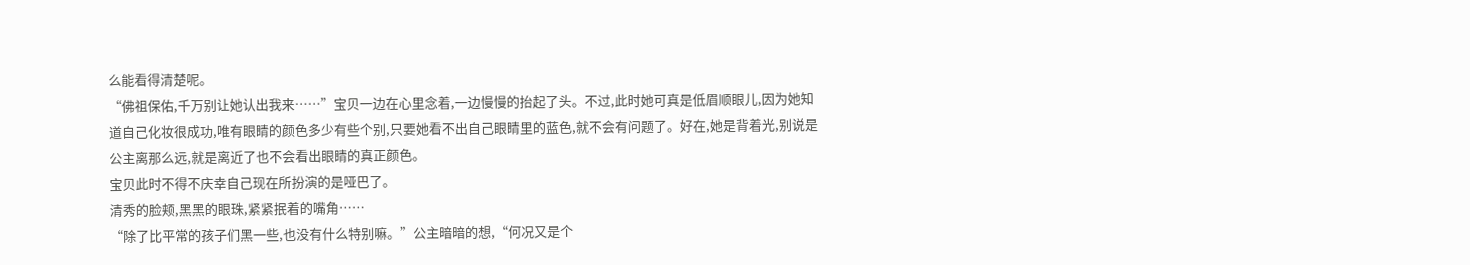么能看得清楚呢。
“佛祖保佑,千万别让她认出我来……”宝贝一边在心里念着,一边慢慢的抬起了头。不过,此时她可真是低眉顺眼儿,因为她知道自己化妆很成功,唯有眼睛的颜色多少有些个别,只要她看不出自己眼睛里的蓝色,就不会有问题了。好在,她是背着光,别说是公主离那么远,就是离近了也不会看出眼睛的真正颜色。
宝贝此时不得不庆幸自己现在所扮演的是哑巴了。
清秀的脸颊,黑黑的眼珠,紧紧抿着的嘴角……
“除了比平常的孩子们黑一些,也没有什么特别嘛。”公主暗暗的想,“何况又是个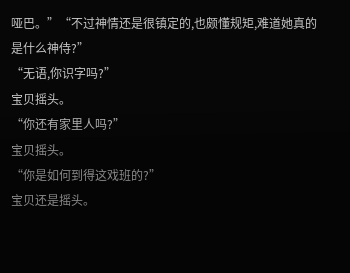哑巴。”“不过神情还是很镇定的,也颇懂规矩,难道她真的是什么神侍?”
“无语,你识字吗?”
宝贝摇头。
“你还有家里人吗?”
宝贝摇头。
“你是如何到得这戏班的?”
宝贝还是摇头。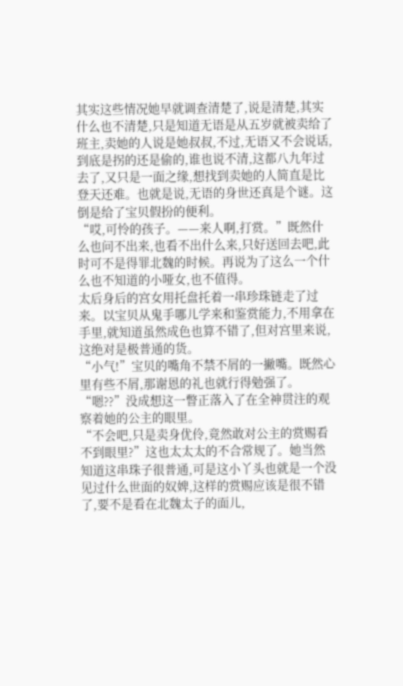其实这些情况她早就调查清楚了,说是清楚,其实什么也不清楚,只是知道无语是从五岁就被卖给了班主,卖她的人说是她叔叔,不过,无语又不会说话,到底是拐的还是偷的,谁也说不清,这都八九年过去了,又只是一面之缘,想找到卖她的人简直是比登天还难。也就是说,无语的身世还真是个谜。这倒是给了宝贝假扮的便利。
“哎,可怜的孩子。——来人啊,打赏。”既然什么也问不出来,也看不出什么来,只好送回去吧,此时可不是得罪北魏的时候。再说为了这么一个什么也不知道的小哑女,也不值得。
太后身后的宫女用托盘托着一串珍珠链走了过来。以宝贝从鬼手哪儿学来和鉴赏能力,不用拿在手里,就知道虽然成色也算不错了,但对宫里来说,这绝对是极普通的货。
“小气!”宝贝的嘴角不禁不屑的一撇嘴。既然心里有些不屑,那谢恩的礼也就行得勉强了。
“嗯??”没成想这一瞥正落入了在全神贯注的观察着她的公主的眼里。
“不会吧,只是卖身优伶,竟然敢对公主的赏赐看不到眼里?”这也太太太的不合常规了。她当然知道这串珠子很普通,可是这小丫头也就是一个没见过什么世面的奴婢,这样的赏赐应该是很不错了,要不是看在北魏太子的面儿,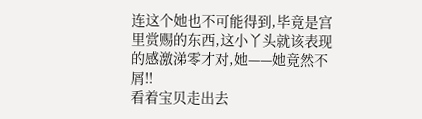连这个她也不可能得到,毕竟是宫里赏赐的东西,这小丫头就该表现的感激涕零才对,她——她竟然不屑!!
看着宝贝走出去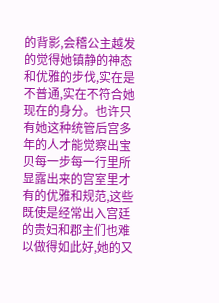的背影,会稽公主越发的觉得她镇静的神态和优雅的步伐,实在是不普通,实在不符合她现在的身分。也许只有她这种统管后宫多年的人才能觉察出宝贝每一步每一行里所显露出来的宫室里才有的优雅和规范,这些既使是经常出入宫廷的贵妇和郡主们也难以做得如此好,她的又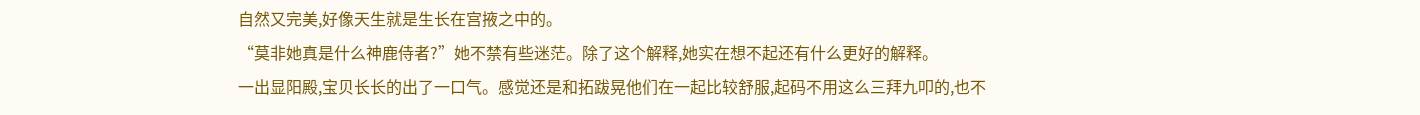自然又完美,好像天生就是生长在宫掖之中的。
“莫非她真是什么神鹿侍者?”她不禁有些迷茫。除了这个解释,她实在想不起还有什么更好的解释。
一出显阳殿,宝贝长长的出了一口气。感觉还是和拓跋晃他们在一起比较舒服,起码不用这么三拜九叩的,也不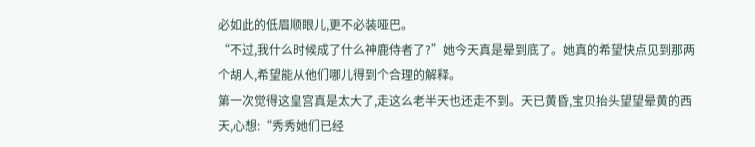必如此的低眉顺眼儿,更不必装哑巴。
“不过,我什么时候成了什么神鹿侍者了?”她今天真是晕到底了。她真的希望快点见到那两个胡人,希望能从他们哪儿得到个合理的解释。
第一次觉得这皇宫真是太大了,走这么老半天也还走不到。天已黄昏,宝贝抬头望望晕黄的西天,心想:“秀秀她们已经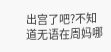出宫了吧?不知道无语在周妈哪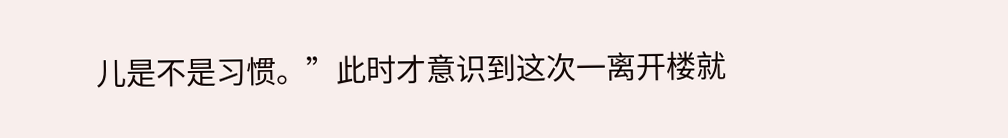儿是不是习惯。”此时才意识到这次一离开楼就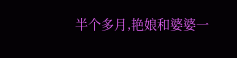半个多月,艳娘和婆婆一